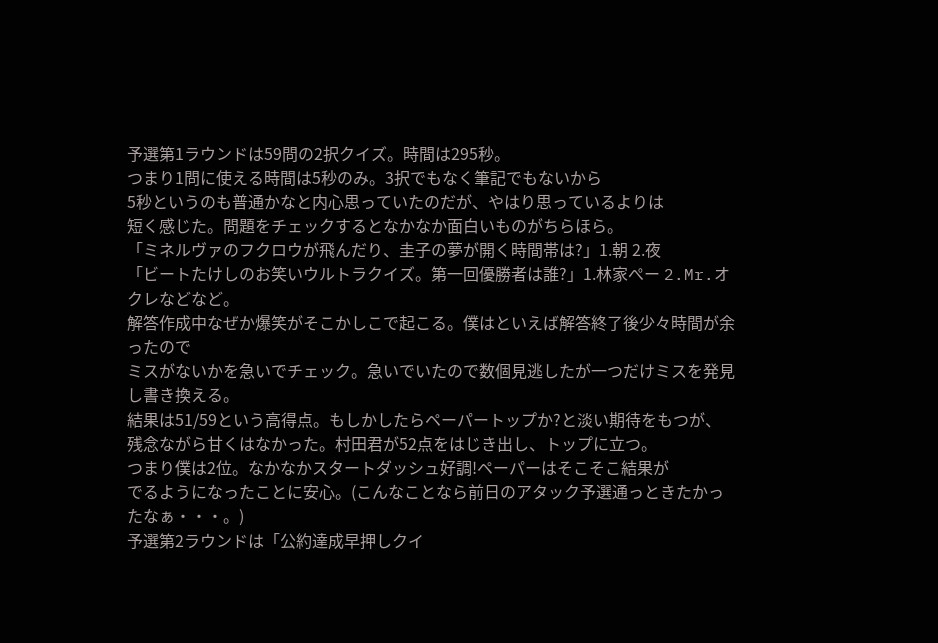予選第1ラウンドは59問の2択クイズ。時間は295秒。
つまり1問に使える時間は5秒のみ。3択でもなく筆記でもないから
5秒というのも普通かなと内心思っていたのだが、やはり思っているよりは
短く感じた。問題をチェックするとなかなか面白いものがちらほら。
「ミネルヴァのフクロウが飛んだり、圭子の夢が開く時間帯は?」1.朝 2.夜
「ビートたけしのお笑いウルトラクイズ。第一回優勝者は誰?」1.林家ぺー 2.Mr.オクレなどなど。
解答作成中なぜか爆笑がそこかしこで起こる。僕はといえば解答終了後少々時間が余ったので
ミスがないかを急いでチェック。急いでいたので数個見逃したが一つだけミスを発見し書き換える。
結果は51/59という高得点。もしかしたらペーパートップか?と淡い期待をもつが、
残念ながら甘くはなかった。村田君が52点をはじき出し、トップに立つ。
つまり僕は2位。なかなかスタートダッシュ好調!ペーパーはそこそこ結果が
でるようになったことに安心。(こんなことなら前日のアタック予選通っときたかったなぁ・・・。)
予選第2ラウンドは「公約達成早押しクイ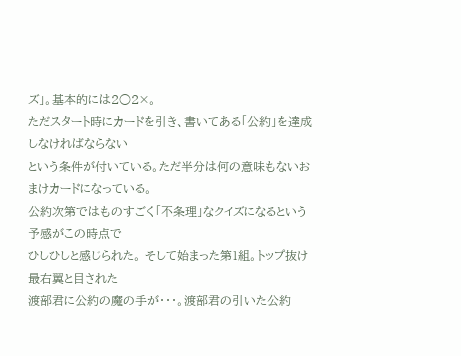ズ」。基本的には2○2×。
ただスタート時にカードを引き、書いてある「公約」を達成しなければならない
という条件が付いている。ただ半分は何の意味もないおまけカードになっている。
公約次第ではものすごく「不条理」なクイズになるという予感がこの時点で
ひしひしと感じられた。 そして始まった第1組。トップ抜け最右翼と目された
渡部君に公約の魔の手が・・・。渡部君の引いた公約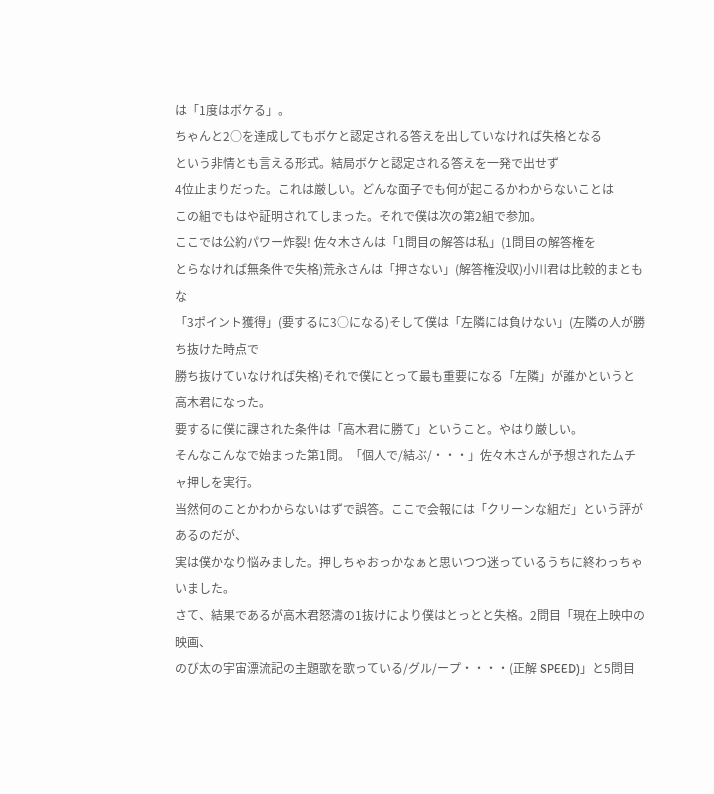は「1度はボケる」。
ちゃんと2○を達成してもボケと認定される答えを出していなければ失格となる
という非情とも言える形式。結局ボケと認定される答えを一発で出せず
4位止まりだった。これは厳しい。どんな面子でも何が起こるかわからないことは
この組でもはや証明されてしまった。それで僕は次の第2組で参加。
ここでは公約パワー炸裂! 佐々木さんは「1問目の解答は私」(1問目の解答権を
とらなければ無条件で失格)荒永さんは「押さない」(解答権没収)小川君は比較的まともな
「3ポイント獲得」(要するに3○になる)そして僕は「左隣には負けない」(左隣の人が勝ち抜けた時点で
勝ち抜けていなければ失格)それで僕にとって最も重要になる「左隣」が誰かというと高木君になった。
要するに僕に課された条件は「高木君に勝て」ということ。やはり厳しい。
そんなこんなで始まった第1問。「個人で/結ぶ/・・・」佐々木さんが予想されたムチャ押しを実行。
当然何のことかわからないはずで誤答。ここで会報には「クリーンな組だ」という評があるのだが、
実は僕かなり悩みました。押しちゃおっかなぁと思いつつ迷っているうちに終わっちゃいました。
さて、結果であるが高木君怒濤の1抜けにより僕はとっとと失格。2問目「現在上映中の映画、
のび太の宇宙漂流記の主題歌を歌っている/グル/ープ・・・・(正解 SPEED)」と5問目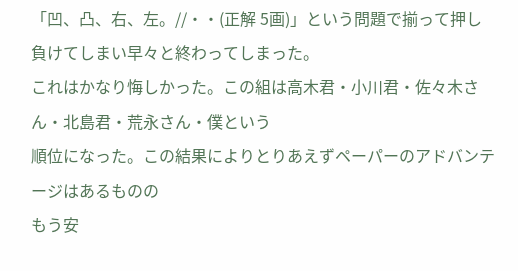「凹、凸、右、左。//・・(正解 5画)」という問題で揃って押し負けてしまい早々と終わってしまった。
これはかなり悔しかった。この組は高木君・小川君・佐々木さん・北島君・荒永さん・僕という
順位になった。この結果によりとりあえずペーパーのアドバンテージはあるものの
もう安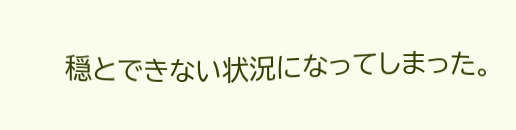穏とできない状況になってしまった。